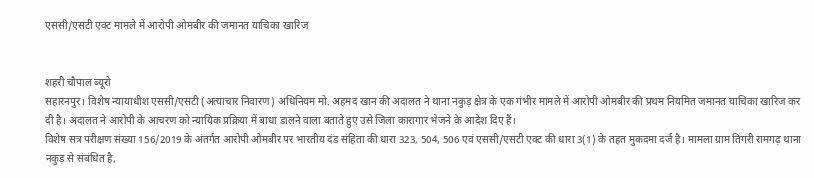एससी/एसटी एक्ट मामले में आरोपी ओमबीर की जमानत याचिका खारिज


शहरी चौपाल ब्यूरो
सहारनपुर। विशेष न्यायाधीश एससी/एसटी (अत्याचार निवारण) अधिनियम मो. अहमद खान की अदालत ने थाना नकुड़ क्षेत्र के एक गंभीर मामले में आरोपी ओमबीर की प्रथम नियमित जमानत याचिका खारिज कर दी है। अदालत ने आरोपी के आचरण को न्यायिक प्रक्रिया में बाधा डालने वाला बताते हुए उसे जिला कारागार भेजने के आदेश दिए हैं।
विशेष सत्र परीक्षण संख्या 156/2019 के अंतर्गत आरोपी ओमबीर पर भारतीय दंड संहिता की धारा 323, 504, 506 एवं एससी/एसटी एक्ट की धारा 3(1) के तहत मुकदमा दर्ज है। मामला ग्राम तिगरी रामगढ़ थाना नकुड़ से संबंधित है,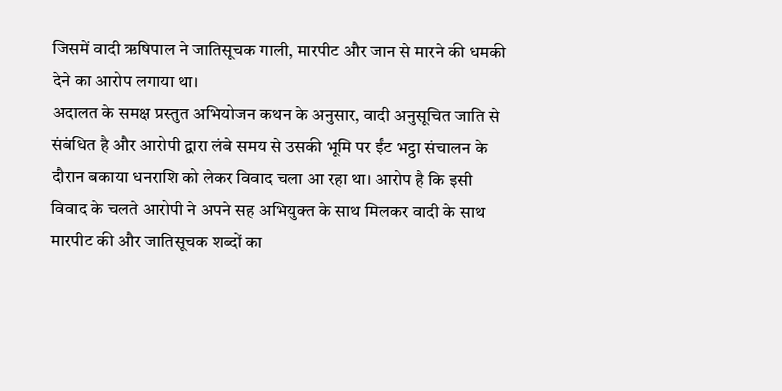जिसमें वादी ऋषिपाल ने जातिसूचक गाली, मारपीट और जान से मारने की धमकी देने का आरोप लगाया था।
अदालत के समक्ष प्रस्तुत अभियोजन कथन के अनुसार, वादी अनुसूचित जाति से संबंधित है और आरोपी द्वारा लंबे समय से उसकी भूमि पर ईंट भट्ठा संचालन के दौरान बकाया धनराशि को लेकर विवाद चला आ रहा था। आरोप है कि इसी विवाद के चलते आरोपी ने अपने सह अभियुक्त के साथ मिलकर वादी के साथ मारपीट की और जातिसूचक शब्दों का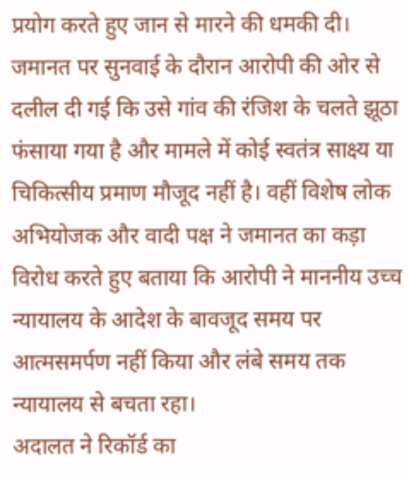प्रयोग करते हुए जान से मारने की धमकी दी।
जमानत पर सुनवाई के दौरान आरोपी की ओर से दलील दी गई कि उसे गांव की रंजिश के चलते झूठा फंसाया गया है और मामले में कोई स्वतंत्र साक्ष्य या चिकित्सीय प्रमाण मौजूद नहीं है। वहीं विशेष लोक अभियोजक और वादी पक्ष ने जमानत का कड़ा विरोध करते हुए बताया कि आरोपी ने माननीय उच्च न्यायालय के आदेश के बावजूद समय पर आत्मसमर्पण नहीं किया और लंबे समय तक न्यायालय से बचता रहा।
अदालत ने रिकॉर्ड का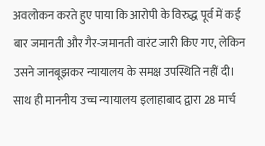अवलोकन करते हुए पाया कि आरोपी के विरुद्ध पूर्व में कई बार जमानती और गैर-जमानती वारंट जारी किए गए, लेकिन उसने जानबूझकर न्यायालय के समक्ष उपस्थिति नहीं दी। साथ ही माननीय उच्च न्यायालय इलाहाबाद द्वारा 28 मार्च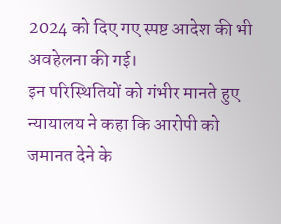2024 को दिए गए स्पष्ट आदेश की भी अवहेलना की गई।
इन परिस्थितियों को गंभीर मानते हुए न्यायालय ने कहा कि आरोपी को जमानत देने के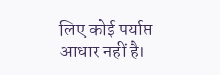लिए कोई पर्याप्त आधार नहीं है।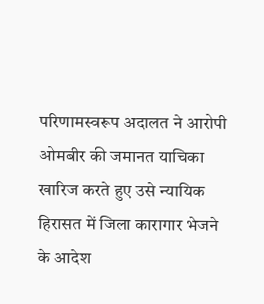परिणामस्वरूप अदालत ने आरोपी ओमबीर की जमानत याचिका खारिज करते हुए उसे न्यायिक हिरासत में जिला कारागार भेजने के आदेश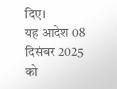दिए।
यह आदेश 08 दिसंबर 2025 को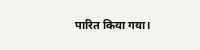पारित किया गया।